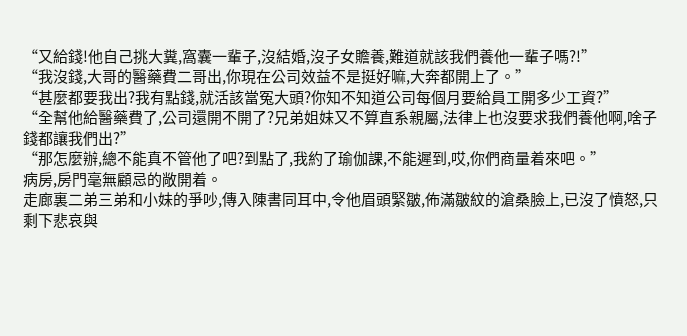“又給錢!他自己挑大糞,窩囊一輩子,沒結婚,沒子女贍養,難道就該我們養他一輩子嗎?!”
“我沒錢,大哥的醫藥費二哥出,你現在公司效益不是挺好嘛,大奔都開上了。”
“甚麼都要我出?我有點錢,就活該當冤大頭?你知不知道公司每個月要給員工開多少工資?”
“全幫他給醫藥費了,公司還開不開了?兄弟姐妹又不算直系親屬,法律上也沒要求我們養他啊,啥子錢都讓我們出?”
“那怎麼辦,總不能真不管他了吧?到點了,我約了瑜伽課,不能遲到,哎,你們商量着來吧。”
病房,房門毫無顧忌的敞開着。
走廊裏二弟三弟和小妹的爭吵,傳入陳書同耳中,令他眉頭緊皺,佈滿皺紋的滄桑臉上,已沒了憤怒,只剩下悲哀與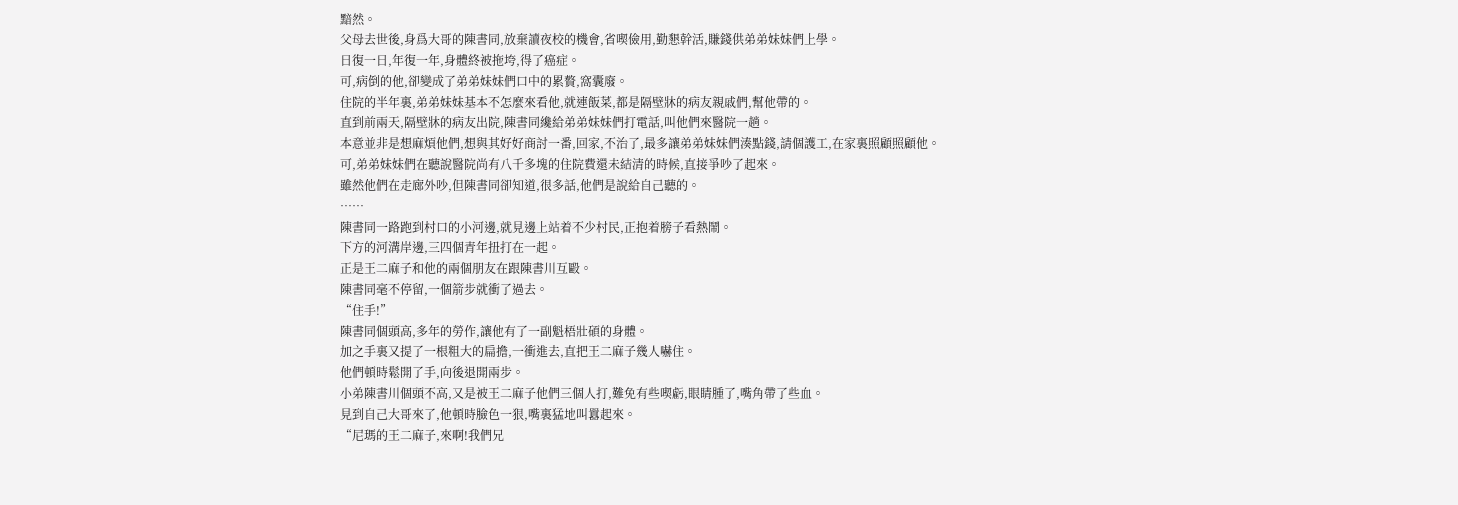黯然。
父母去世後,身爲大哥的陳書同,放棄讀夜校的機會,省喫儉用,勤懇幹活,賺錢供弟弟妹妹們上學。
日復一日,年復一年,身體終被拖垮,得了癌症。
可,病倒的他,卻變成了弟弟妹妹們口中的累贅,窩囊廢。
住院的半年裏,弟弟妹妹基本不怎麼來看他,就連飯菜,都是隔壁牀的病友親戚們,幫他帶的。
直到前兩天,隔壁牀的病友出院,陳書同纔給弟弟妹妹們打電話,叫他們來醫院一趟。
本意並非是想麻煩他們,想與其好好商討一番,回家,不治了,最多讓弟弟妹妹們湊點錢,請個護工,在家裏照顧照顧他。
可,弟弟妹妹們在聽說醫院尚有八千多塊的住院費還未結清的時候,直接爭吵了起來。
雖然他們在走廊外吵,但陳書同卻知道,很多話,他們是說給自己聽的。
……
陳書同一路跑到村口的小河邊,就見邊上站着不少村民,正抱着膀子看熱鬧。
下方的河溝岸邊,三四個青年扭打在一起。
正是王二麻子和他的兩個朋友在跟陳書川互毆。
陳書同毫不停留,一個箭步就衝了過去。
“住手!”
陳書同個頭高,多年的勞作,讓他有了一副魁梧壯碩的身體。
加之手裏又提了一根粗大的扁擔,一衝進去,直把王二麻子幾人嚇住。
他們頓時鬆開了手,向後退開兩步。
小弟陳書川個頭不高,又是被王二麻子他們三個人打,難免有些喫虧,眼睛腫了,嘴角帶了些血。
見到自己大哥來了,他頓時臉色一狠,嘴裏猛地叫囂起來。
“尼瑪的王二麻子,來啊!我們兄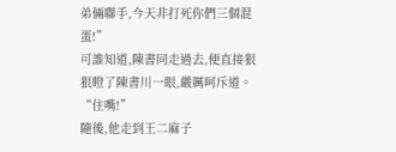弟倆聯手,今天非打死你們三個混蛋!”
可誰知道,陳書同走過去,便直接狠狠瞪了陳書川一眼,嚴厲呵斥道。
“住嘴!”
隨後,他走到王二麻子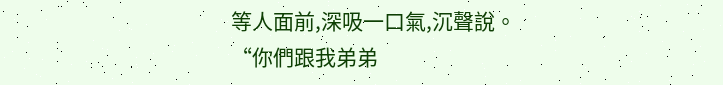等人面前,深吸一口氣,沉聲說。
“你們跟我弟弟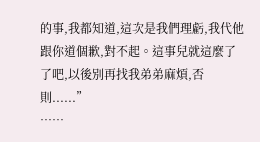的事,我都知道,這次是我們理虧,我代他跟你道個歉,對不起。這事兒就這麼了了吧,以後別再找我弟弟麻煩,否則......”
……